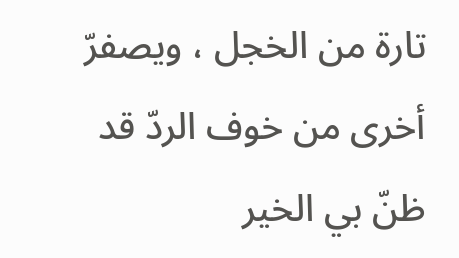تارة من الخجل ، ويصفرّ أخرى من خوف الردّ قد ظنّ بي الخير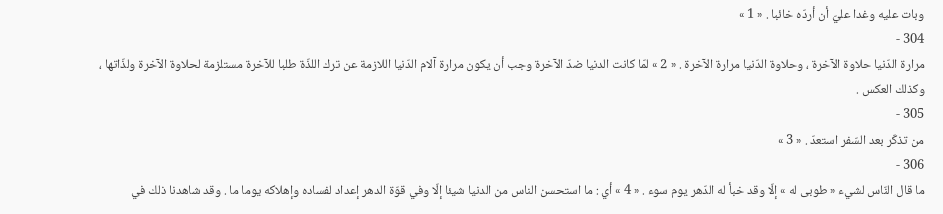وبات عليه وغدا عليّ أن أردّه خائبا . « 1 »
304 -
مرارة الدّنيا حلاوة الآخرة ، وحلاوة الدّنيا مرارة الآخرة . « 2 » لمّا كانت الدنيا ضدّ الآخرة وجب أن يكون مرارة آلام الدّنيا اللازمة عن ترك اللذّة طلبا للآخرة مستلزمة لحلاوة الآخرة ولذّاتها ، وكذلك العكس .
305 -
من تذكّر بعد السّفر استعدّ . « 3 »
306 -
ما قال النّاس لشيء « طوبى له » إلّا وقد خبأ له الدّهر يوم سوء . « 4 » أي : ما استحسن الناس من الدنيا شيئا إلّا وفي قوّة الدهر إعداد لفساده وإهلاكه يوما ما . وقد شاهدنا ذلك في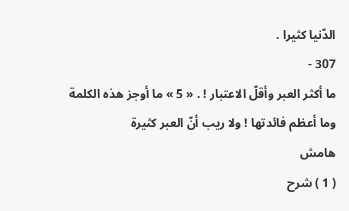الدّنيا كثيرا .
307 -
ما أكثر العبر وأقلّ الاعتبار ! . « 5 » ما أوجز هذه الكلمة وما أعظم فائدتها ! ولا ريب أنّ العبر كثيرة
هامش
( 1 ) شرح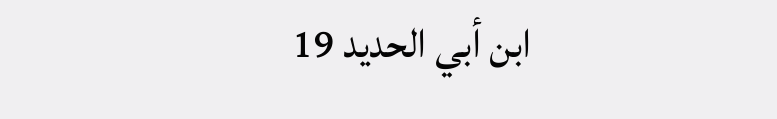ابن أبي الحديد 19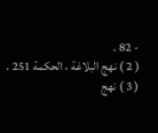- 82 .
( 2 ) نهج البلاغة ، الحكمة 251 .
( 3 ) نهج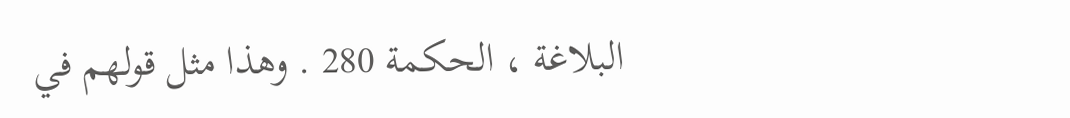البلاغة ، الحكمة 280 . وهذا مثل قولهم في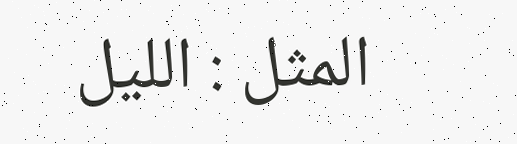المثل : الليل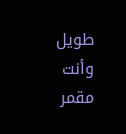طويل وأنت مقمر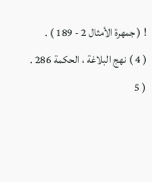! ( جمهرة الأمثال 2 - 189 ) .
( 4 ) نهج البلاغة ، الحكمة 286 .
( 5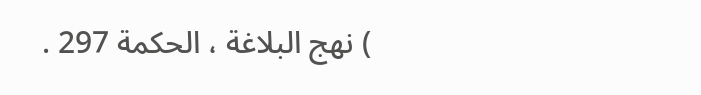) نهج البلاغة ، الحكمة 297 .